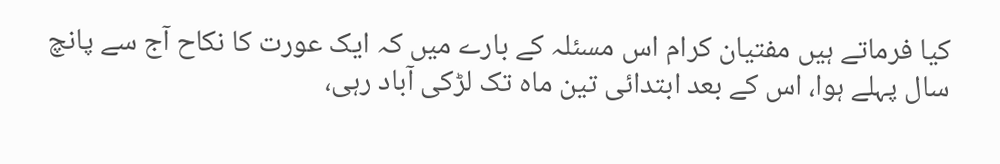کیا فرماتے ہیں مفتیان کرام اس مسئلہ کے بارے میں کہ ایک عورت کا نکاح آج سے پانچ سال پہلے ہوا، اس کے بعد ابتدائی تین ماہ تک لڑکی آباد رہی،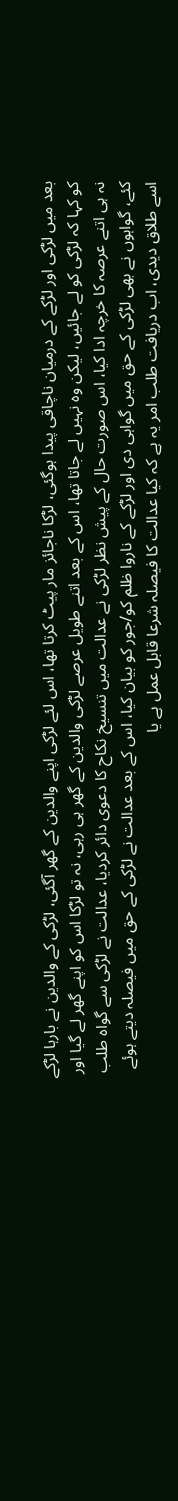بعد میں لڑکی اور لڑکے کے درمیان ناچاقی پیدا ہوگئی، لڑکا ناجائز مار پیٹ کرتا تھا، اس لئے لڑکی اپنے والدین کے گھر آگئی، لڑکی کے والدین نے بارہا لڑکے کو کہا کہ لڑکی کو لے جائیں، لیکن وہ نہیں لے جاتا تھا، اس کے بعد اتنے طویل عرصے لڑکی والدین کے گھر ہی رہی، نہ تو لڑکا اس کو اپنے گھر لے گیا اور نہ ہی اتنے عرصہ کا خرچہ ادا کیا، اس صورت حال کے پیش نظر لڑکی نے عدالت میں تنسیخ نکاح کا دعوی دائر کردیا، عدالت نے لڑکی سے گواہ طلب کئے، گواہوں نے بھی لڑکی کے حق میں گواہی دی اور لڑکے کے ناروا ظلم کو/جور کو بیان کیا، اس کے بعد عدالت نے لڑکی کے حق میں فیصلہ دیتے ہوئے اسے طلاق دیدی، اب دریافت طلب امر یہ ہے کہ کیا عدالت کا فیصلہ شرعا قابل عمل ہے یا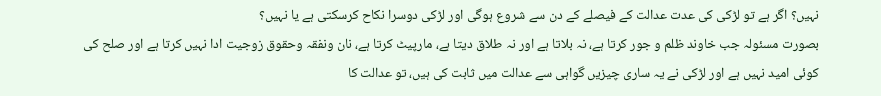نہیں؟ اگر ہے تو لڑکی کی عدت عدالت کے فیصلے کے دن سے شروع ہوگی اور لڑکی دوسرا نکاح کرسکتی ہے یا نہیں؟
بصورت مسئولہ جب خاوند ظلم و جور کرتا ہے، نہ بلاتا ہے اور نہ طلاق دیتا ہے، مارپیٹ کرتا ہے، نان ونفقہ وحقوق زوجیت ادا نہیں کرتا ہے اور صلح کی کوئی امید نہیں ہے اور لڑکی نے یہ ساری چیزیں گواہی سے عدالت میں ثابت کی ہیں، تو عدالت کا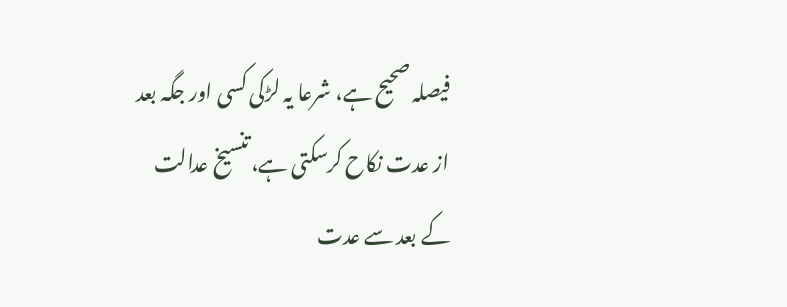فیصلہ صحیح ہے، شرعا یہ لڑکی کسی اور جگہ بعد از عدت نکاح کرسکتی ہے، تنسیخ عدالت کے بعد سے عدت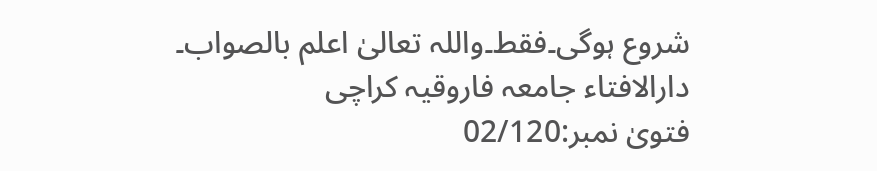شروع ہوگی۔فقط۔واللہ تعالیٰ اعلم بالصواب۔
دارالافتاء جامعہ فاروقیہ کراچی
فتویٰ نمبر:02/120